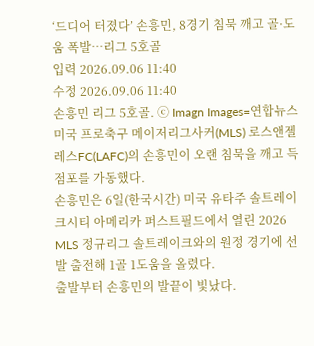‘드디어 터졌다’ 손흥민, 8경기 침묵 깨고 골·도움 폭발…리그 5호골
입력 2026.09.06 11:40
수정 2026.09.06 11:40
손흥민 리그 5호골. ⓒ Imagn Images=연합뉴스
미국 프로축구 메이저리그사커(MLS) 로스앤젤레스FC(LAFC)의 손흥민이 오랜 침묵을 깨고 득점포를 가동했다.
손흥민은 6일(한국시간) 미국 유타주 솔트레이크시티 아메리카 퍼스트필드에서 열린 2026 MLS 정규리그 솔트레이크와의 원정 경기에 선발 출전해 1골 1도움을 올렸다.
출발부터 손흥민의 발끝이 빛났다.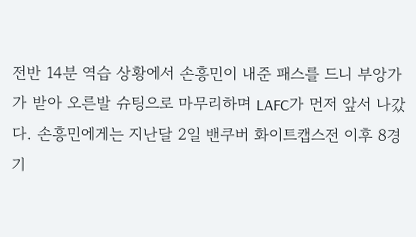전반 14분 역습 상황에서 손흥민이 내준 패스를 드니 부앙가가 받아 오른발 슈팅으로 마무리하며 LAFC가 먼저 앞서 나갔다. 손흥민에게는 지난달 2일 밴쿠버 화이트캡스전 이후 8경기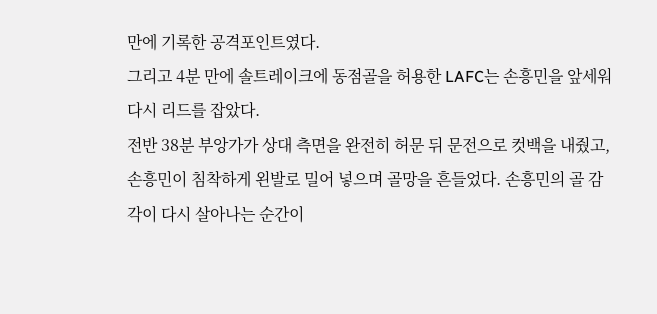만에 기록한 공격포인트였다.
그리고 4분 만에 솔트레이크에 동점골을 허용한 LAFC는 손흥민을 앞세워 다시 리드를 잡았다.
전반 38분 부앙가가 상대 측면을 완전히 허문 뒤 문전으로 컷백을 내줬고, 손흥민이 침착하게 왼발로 밀어 넣으며 골망을 흔들었다. 손흥민의 골 감각이 다시 살아나는 순간이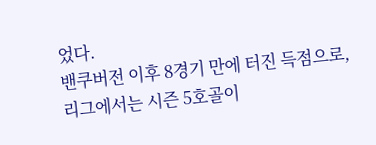었다.
밴쿠버전 이후 8경기 만에 터진 득점으로, 리그에서는 시즌 5호골이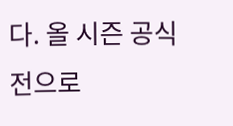다. 올 시즌 공식전으로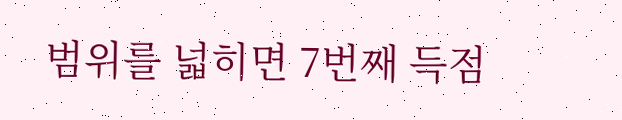범위를 넓히면 7번째 득점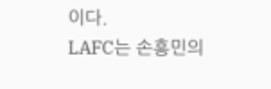이다.
LAFC는 손흥민의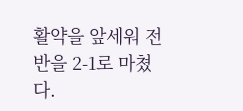활약을 앞세워 전반을 2-1로 마쳤다.